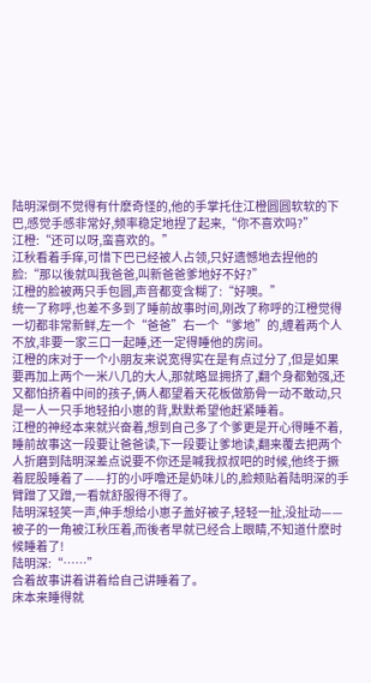陆明深倒不觉得有什麽奇怪的,他的手掌托住江橙圆圆软软的下巴,感觉手感非常好,频率稳定地捏了起来,“你不喜欢吗?”
江橙:“还可以呀,蛮喜欢的。”
江秋看着手痒,可惜下巴已经被人占领,只好遗憾地去捏他的脸:“那以後就叫我爸爸,叫新爸爸爹地好不好?”
江橙的脸被两只手包圆,声音都变含糊了:“好噢。”
统一了称呼,也差不多到了睡前故事时间,刚改了称呼的江橙觉得一切都非常新鲜,左一个“爸爸”右一个“爹地”的,缠着两个人不放,非要一家三口一起睡,还一定得睡他的房间。
江橙的床对于一个小朋友来说宽得实在是有点过分了,但是如果要再加上两个一米八几的大人,那就略显拥挤了,翻个身都勉强,还又都怕挤着中间的孩子,俩人都望着天花板做筋骨一动不敢动,只是一人一只手地轻拍小崽的背,默默希望他赶紧睡着。
江橙的神经本来就兴奋着,想到自己多了个爹更是开心得睡不着,睡前故事这一段要让爸爸读,下一段要让爹地读,翻来覆去把两个人折磨到陆明深差点说要不你还是喊我叔叔吧的时候,他终于撅着屁股睡着了——打的小呼噜还是奶味儿的,脸颊贴着陆明深的手臂蹭了又蹭,一看就舒服得不得了。
陆明深轻笑一声,伸手想给小崽子盖好被子,轻轻一扯,没扯动——被子的一角被江秋压着,而後者早就已经合上眼睛,不知道什麽时候睡着了!
陆明深:“……”
合着故事讲着讲着给自己讲睡着了。
床本来睡得就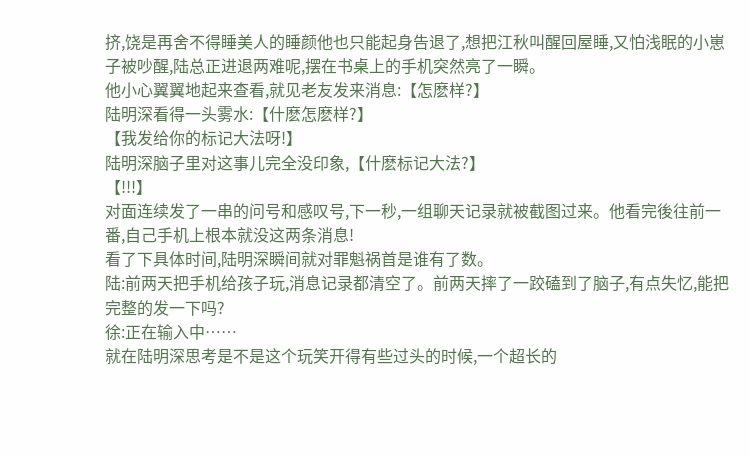挤,饶是再舍不得睡美人的睡颜他也只能起身告退了,想把江秋叫醒回屋睡,又怕浅眠的小崽子被吵醒,陆总正进退两难呢,摆在书桌上的手机突然亮了一瞬。
他小心翼翼地起来查看,就见老友发来消息:【怎麽样?】
陆明深看得一头雾水:【什麽怎麽样?】
【我发给你的标记大法呀!】
陆明深脑子里对这事儿完全没印象,【什麽标记大法?】
【!!!】
对面连续发了一串的问号和感叹号,下一秒,一组聊天记录就被截图过来。他看完後往前一番,自己手机上根本就没这两条消息!
看了下具体时间,陆明深瞬间就对罪魁祸首是谁有了数。
陆:前两天把手机给孩子玩,消息记录都清空了。前两天摔了一跤磕到了脑子,有点失忆,能把完整的发一下吗?
徐:正在输入中……
就在陆明深思考是不是这个玩笑开得有些过头的时候,一个超长的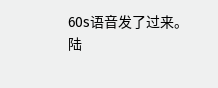60s语音发了过来。
陆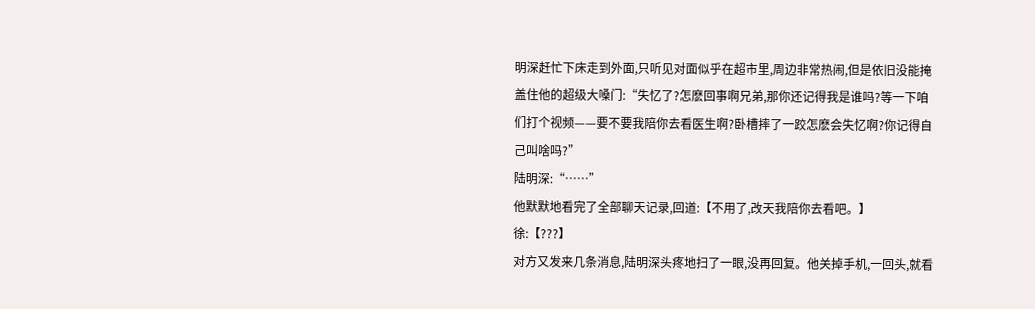明深赶忙下床走到外面,只听见对面似乎在超市里,周边非常热闹,但是依旧没能掩盖住他的超级大嗓门:“失忆了?怎麽回事啊兄弟,那你还记得我是谁吗?等一下咱们打个视频——要不要我陪你去看医生啊?卧槽摔了一跤怎麽会失忆啊?你记得自己叫啥吗?”
陆明深:“……”
他默默地看完了全部聊天记录,回道:【不用了,改天我陪你去看吧。】
徐:【???】
对方又发来几条消息,陆明深头疼地扫了一眼,没再回复。他关掉手机,一回头,就看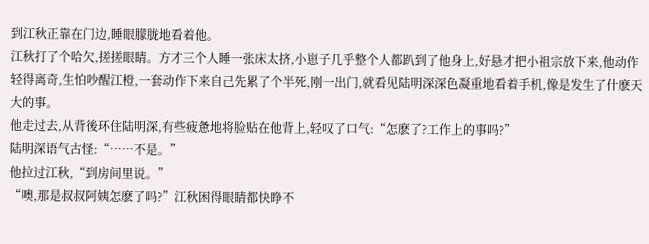到江秋正靠在门边,睡眼朦胧地看着他。
江秋打了个哈欠,搓搓眼睛。方才三个人睡一张床太挤,小崽子几乎整个人都趴到了他身上,好悬才把小祖宗放下来,他动作轻得离奇,生怕吵醒江橙,一套动作下来自己先累了个半死,刚一出门,就看见陆明深深色凝重地看着手机,像是发生了什麽天大的事。
他走过去,从背後环住陆明深,有些疲惫地将脸贴在他背上,轻叹了口气:“怎麽了?工作上的事吗?”
陆明深语气古怪:“……不是。”
他拉过江秋,“到房间里说。”
“噢,那是叔叔阿姨怎麽了吗?”江秋困得眼睛都快睁不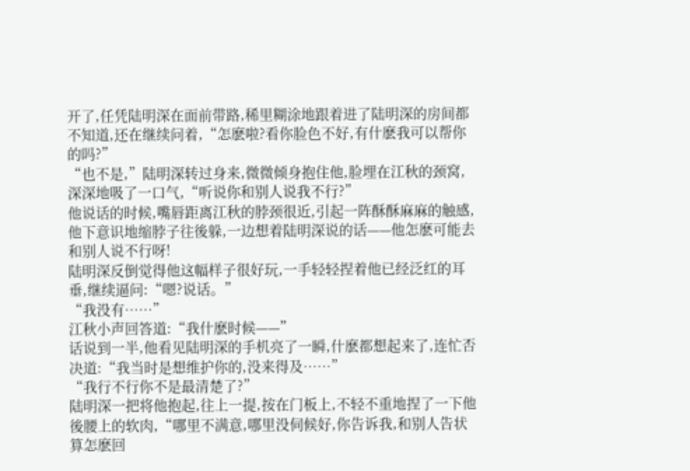开了,任凭陆明深在面前带路,稀里糊涂地跟着进了陆明深的房间都不知道,还在继续问着,“怎麽啦?看你脸色不好,有什麽我可以帮你的吗?”
“也不是,”陆明深转过身来,微微倾身抱住他,脸埋在江秋的颈窝,深深地吸了一口气,“听说你和别人说我不行?”
他说话的时候,嘴唇距离江秋的脖颈很近,引起一阵酥酥麻麻的触感,他下意识地缩脖子往後躲,一边想着陆明深说的话——他怎麽可能去和别人说不行呀!
陆明深反倒觉得他这幅样子很好玩,一手轻轻捏着他已经泛红的耳垂,继续逼问:“嗯?说话。”
“我没有……”
江秋小声回答道:“我什麽时候——”
话说到一半,他看见陆明深的手机亮了一瞬,什麽都想起来了,连忙否决道:“我当时是想维护你的,没来得及……”
“我行不行你不是最清楚了?”
陆明深一把将他抱起,往上一提,按在门板上,不轻不重地捏了一下他後腰上的软肉,“哪里不满意,哪里没伺候好,你告诉我,和别人告状算怎麽回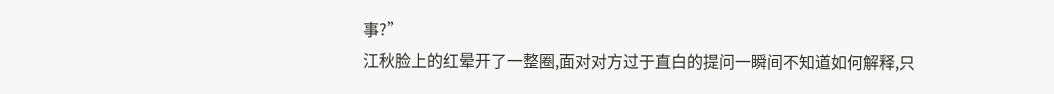事?”
江秋脸上的红晕开了一整圈,面对对方过于直白的提问一瞬间不知道如何解释,只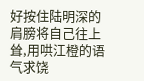好按住陆明深的肩膀将自己往上耸,用哄江橙的语气求饶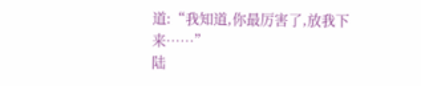道:“我知道,你最厉害了,放我下来……”
陆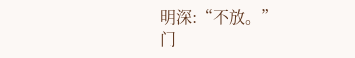明深:“不放。”
门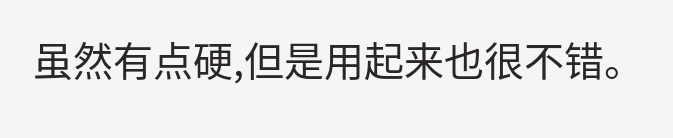虽然有点硬,但是用起来也很不错。